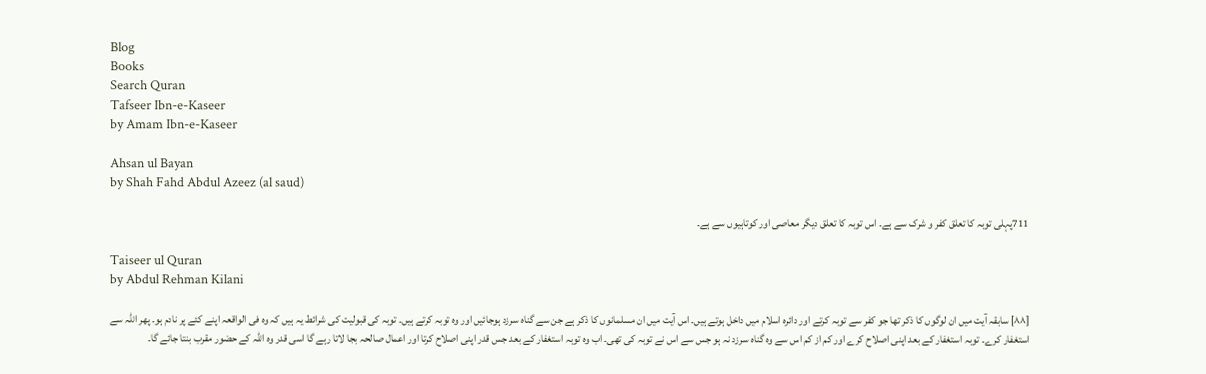Blog
Books
Search Quran
Tafseer Ibn-e-Kaseer
by Amam Ibn-e-Kaseer

Ahsan ul Bayan
by Shah Fahd Abdul Azeez (al saud)

711پہلی توبہ کا تعلق کفر و شرک سے ہے۔ اس توبہ کا تعلق دیگر معاصی اور کوتاہیوں سے ہے۔

Taiseer ul Quran
by Abdul Rehman Kilani

[٨٨] سابقہ آیت میں ان لوگوں کا ذکر تھا جو کفر سے توبہ کرتے اور دائرہ اسلام میں داخل ہوتے ہیں۔ اس آیت میں ان مسلمانوں کا ذکر ہے جن سے گناہ سرزد ہوجائیں اور وہ توبہ کرتے ہیں۔ توبہ کی قبولیت کی شرائط یہ ہیں کہ وہ فی الواقعہ اپنے کئے پر نادم ہو۔ پھر اللہ سے استغفار کرے۔ توبہ استغفار کے بعد اپنی اصلاح کرے اور کم از کم اس سے وہ گناہ سرزد نہ ہو جس سے اس نے توبہ کی تھی۔ اب وہ توبہ استغفار کے بعد جس قدر اپنی اصلاح کرتا اور اعمال صالحہ بجا لاتا رہے گا اسی قدر وہ اللہ کے حضور مقرب بنتا جائے گا۔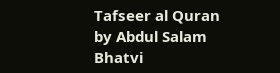Tafseer al Quran
by Abdul Salam Bhatvi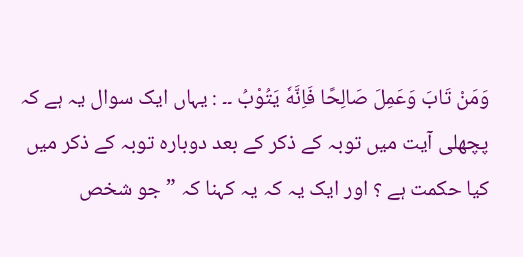وَمَنْ تَابَ وَعَمِلَ صَالِحًا فَاِنَّهٗ يَتُوْبُ ۔۔ : یہاں ایک سوال یہ ہے کہ پچھلی آیت میں توبہ کے ذکر کے بعد دوبارہ توبہ کے ذکر میں کیا حکمت ہے ؟ اور ایک یہ کہ یہ کہنا کہ ” جو شخص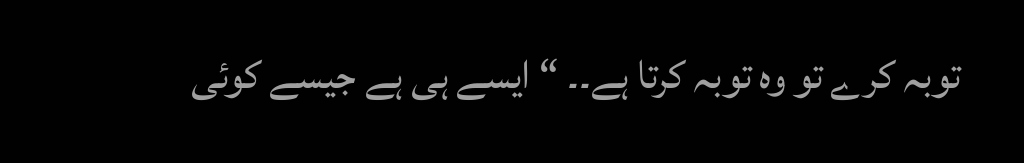توبہ کرے تو وہ توبہ کرتا ہے۔۔ “ ایسے ہی ہے جیسے کوئی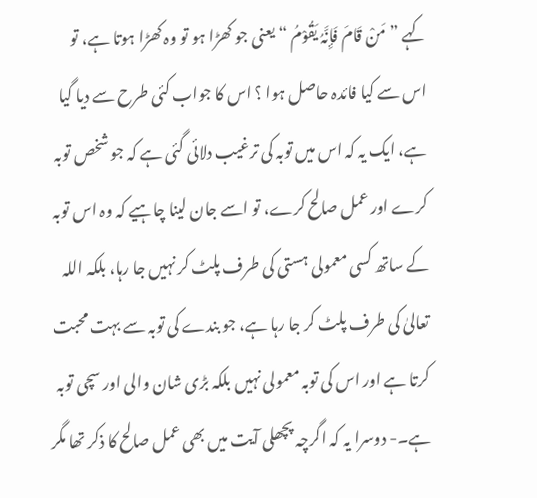کہے ” مَنْ قَامَ فَإِنَّہُ یَقُوْمُ “ یعنی جو کھڑا ہو تو وہ کھڑا ہوتا ہے، تو اس سے کیا فائدہ حاصل ہوا ؟ اس کا جواب کئی طرح سے دیا گیا ہے، ایک یہ کہ اس میں توبہ کی ترغیب دلائی گئی ہے کہ جو شخص توبہ کرے اور عمل صالح کرے، تو اسے جان لینا چاہیے کہ وہ اس توبہ کے ساتھ کسی معمولی ہستی کی طرف پلٹ کر نہیں جا رہا، بلکہ اللہ تعالیٰ کی طرف پلٹ کر جا رہا ہے، جو بندے کی توبہ سے بہت محبت کرتا ہے اور اس کی توبہ معمولی نہیں بلکہ بڑی شان والی اور سچی توبہ ہے۔- دوسرا یہ کہ اگرچہ پچھلی آیت میں بھی عمل صالح کا ذکر تھا مگر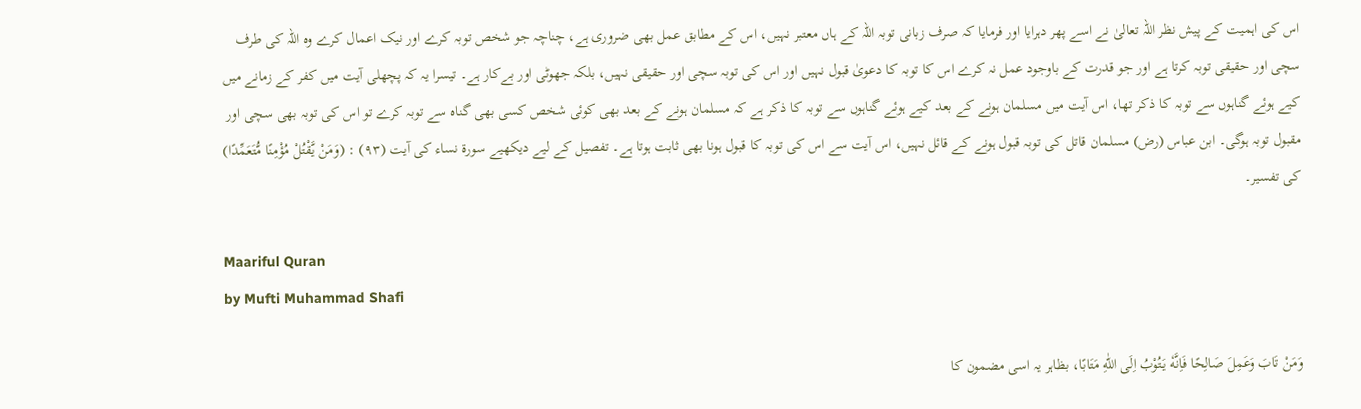اس کی اہمیت کے پیش نظر اللہ تعالیٰ نے اسے پھر دہرایا اور فرمایا کہ صرف زبانی توبہ اللہ کے ہاں معتبر نہیں، اس کے مطابق عمل بھی ضروری ہے، چناچہ جو شخص توبہ کرے اور نیک اعمال کرے وہ اللہ کی طرف سچی اور حقیقی توبہ کرتا ہے اور جو قدرت کے باوجود عمل نہ کرے اس کا توبہ کا دعویٰ قبول نہیں اور اس کی توبہ سچی اور حقیقی نہیں، بلکہ جھوٹی اور بےکار ہے۔ تیسرا یہ کہ پچھلی آیت میں کفر کے زمانے میں کیے ہوئے گناہوں سے توبہ کا ذکر تھا، اس آیت میں مسلمان ہونے کے بعد کیے ہوئے گناہوں سے توبہ کا ذکر ہے کہ مسلمان ہونے کے بعد بھی کوئی شخص کسی بھی گناہ سے توبہ کرے تو اس کی توبہ بھی سچی اور مقبول توبہ ہوگی۔ ابن عباس (رض) مسلمان قاتل کی توبہ قبول ہونے کے قائل نہیں، اس آیت سے اس کی توبہ کا قبول ہونا بھی ثابت ہوتا ہے۔ تفصیل کے لیے دیکھیے سورة نساء کی آیت (٩٣) : (وَمَنْ يَّقْتُلْ مُؤْمِنًا مُّتَعَمِّدًا) کی تفسیر۔

Maariful Quran
by Mufti Muhammad Shafi

وَمَنْ تَابَ وَعَمِلَ صَالِحًا فَاِنَّهٗ يَتُوْبُ اِلَى اللّٰهِ مَتَابًا، بظاہر یہ اسی مضمون کا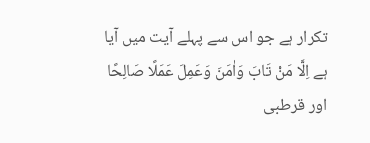تکرار ہے جو اس سے پہلے آیت میں آیا ہے اِلَّا مَنْ تَابَ وَاٰمَنَ وَعَمِلَ عَمَلًا صَالِحًا اور قرطبی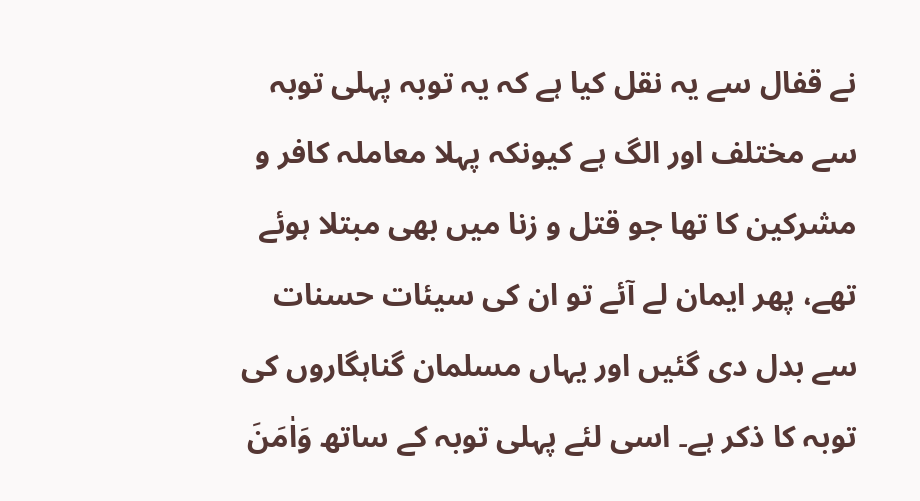نے قفال سے یہ نقل کیا ہے کہ یہ توبہ پہلی توبہ سے مختلف اور الگ ہے کیونکہ پہلا معاملہ کافر و مشرکین کا تھا جو قتل و زنا میں بھی مبتلا ہوئے تھے، پھر ایمان لے آئے تو ان کی سیئات حسنات سے بدل دی گئیں اور یہاں مسلمان گناہگاروں کی توبہ کا ذکر ہے۔ اسی لئے پہلی توبہ کے ساتھ وَاٰمَنَ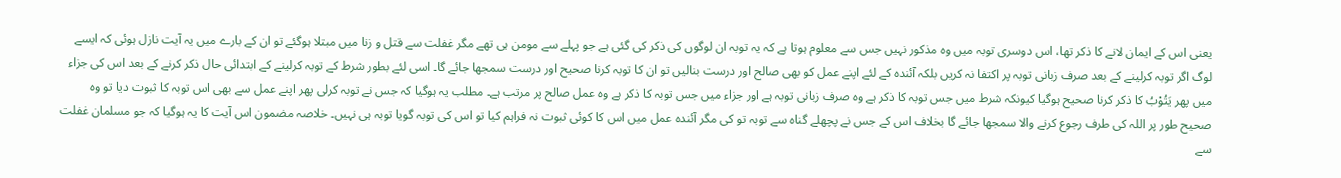یعنی اس کے ایمان لانے کا ذکر تھا، اس دوسری توبہ میں وہ مذکور نہیں جس سے معلوم ہوتا ہے کہ یہ توبہ ان لوگوں کی ذکر کی گئی ہے جو پہلے سے مومن ہی تھے مگر غفلت سے قتل و زنا میں مبتلا ہوگئے تو ان کے بارے میں یہ آیت نازل ہوئی کہ ایسے لوگ اگر توبہ کرلینے کے بعد صرف زبانی توبہ پر اکتفا نہ کریں بلکہ آئندہ کے لئے اپنے عمل کو بھی صالح اور درست بنالیں تو ان کا توبہ کرنا صحیح اور درست سمجھا جائے گا۔ اسی لئے بطور شرط کے توبہ کرلینے کے ابتدائی حال ذکر کرنے کے بعد اس کی جزاء میں پھر يَتُوْبُ کا ذکر کرنا صحیح ہوگیا کیونکہ شرط میں جس توبہ کا ذکر ہے وہ صرف زبانی توبہ ہے اور جزاء میں جس توبہ کا ذکر ہے وہ عمل صالح پر مرتب ہے۔ مطلب یہ ہوگیا کہ جس نے توبہ کرلی پھر اپنے عمل سے بھی اس توبہ کا ثبوت دیا تو وہ صحیح طور پر اللہ کی طرف رجوع کرنے والا سمجھا جائے گا بخلاف اس کے جس نے پچھلے گناہ سے توبہ تو کی مگر آئندہ عمل میں اس کا کوئی ثبوت نہ فراہم کیا تو اس کی توبہ گویا توبہ ہی نہیں۔ خلاصہ مضمون اس آیت کا یہ ہوگیا کہ جو مسلمان غفلت سے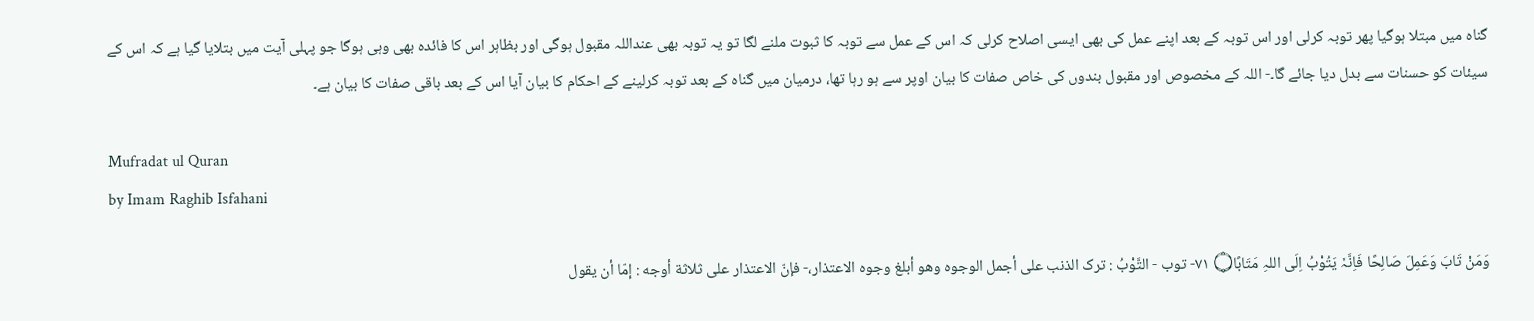گناہ میں مبتلا ہوگیا پھر توبہ کرلی اور اس توبہ کے بعد اپنے عمل کی بھی ایسی اصلاح کرلی کہ اس کے عمل سے توبہ کا ثبوت ملنے لگا تو یہ توبہ بھی عنداللہ مقبول ہوگی اور بظاہر اس کا فائدہ بھی وہی ہوگا جو پہلی آیت میں بتلایا گیا ہے کہ اس کے سیئات کو حسنات سے بدل دیا جائے گا۔- اللہ کے مخصوص اور مقبول بندوں کی خاص صفات کا بیان اوپر سے ہو رہا تھا، درمیان میں گناہ کے بعد توبہ کرلینے کے احکام کا بیان آیا اس کے بعد باقی صفات کا بیان ہے۔

Mufradat ul Quran
by Imam Raghib Isfahani

وَمَنْ تَابَ وَعَمِلَ صَالِحًا فَاِنَّہٗ يَتُوْبُ اِلَى اللہِ مَتَابًا۝ ٧١- توب - التَّوْبُ : ترک الذنب علی أجمل الوجوه وهو أبلغ وجوه الاعتذار،- فإنّ الاعتذار علی ثلاثة أوجه : إمّا أن يقول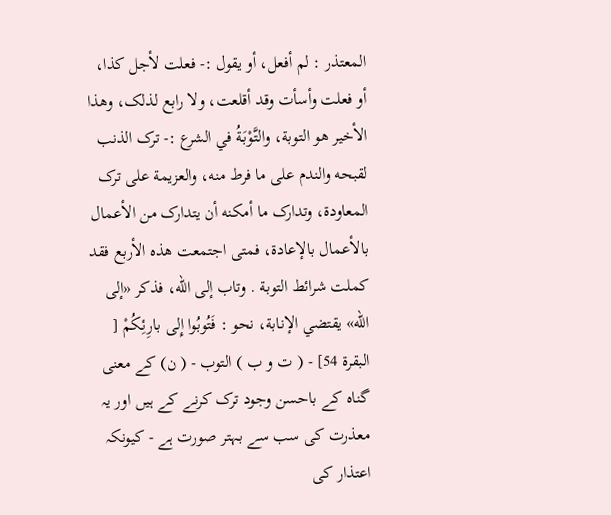المعتذر : لم أفعل، أو يقول :- فعلت لأجل کذا، أو فعلت وأسأت وقد أقلعت، ولا رابع لذلک، وهذا الأخير هو التوبة، والتَّوْبَةُ في الشرع :- ترک الذنب لقبحه والندم علی ما فرط منه، والعزیمة علی ترک المعاودة، وتدارک ما أمكنه أن يتدارک من الأعمال بالأعمال بالإعادة، فمتی اجتمعت هذه الأربع فقد کملت شرائط التوبة . وتاب إلى الله، فذکر «إلى الله» يقتضي الإنابة، نحو : فَتُوبُوا إِلى بارِئِكُمْ [ البقرة 54] - ( ت و ب ) التوب - ( ن) کے معنی گناہ کے باحسن وجود ترک کرنے کے ہیں اور یہ معذرت کی سب سے بہتر صورت ہے - کیونکہ اعتذار کی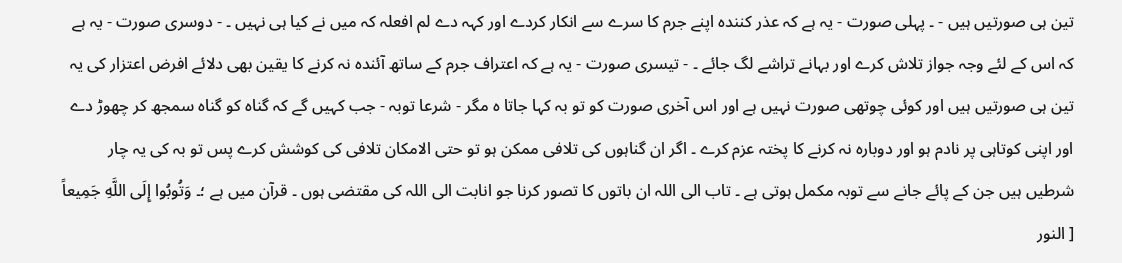تین ہی صورتیں ہیں - ۔ پہلی صورت - یہ ہے کہ عذر کنندہ اپنے جرم کا سرے سے انکار کردے اور کہہ دے لم افعلہ کہ میں نے کیا ہی نہیں ۔ - دوسری صورت - یہ ہے کہ اس کے لئے وجہ جواز تلاش کرے اور بہانے تراشے لگ جائے ۔ - تیسری صورت - یہ ہے کہ اعتراف جرم کے ساتھ آئندہ نہ کرنے کا یقین بھی دلائے افرض اعتزار کی یہ تین ہی صورتیں ہیں اور کوئی چوتھی صورت نہیں ہے اور اس آخری صورت کو تو بہ کہا جاتا ہ مگر - شرعا توبہ - جب کہیں گے کہ گناہ کو گناہ سمجھ کر چھوڑ دے اور اپنی کوتاہی پر نادم ہو اور دوبارہ نہ کرنے کا پختہ عزم کرے ۔ اگر ان گناہوں کی تلافی ممکن ہو تو حتی الامکان تلافی کی کوشش کرے پس تو بہ کی یہ چار شرطیں ہیں جن کے پائے جانے سے توبہ مکمل ہوتی ہے ۔ تاب الی اللہ ان باتوں کا تصور کرنا جو انابت الی اللہ کی مقتضی ہوں ۔ قرآن میں ہے ؛۔ وَتُوبُوا إِلَى اللَّهِ جَمِيعاً [ النور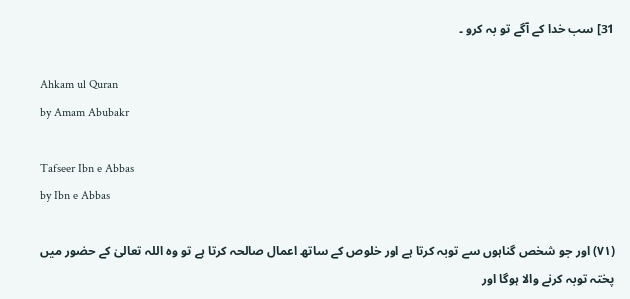31] سب خدا کے آگے تو بہ کرو ۔

Ahkam ul Quran
by Amam Abubakr

Tafseer Ibn e Abbas
by Ibn e Abbas

(٧١) اور جو شخص گناہوں سے توبہ کرتا ہے اور خلوص کے ساتھ اعمال صالحہ کرتا ہے تو وہ اللہ تعالیٰ کے حضور میں پختہ توبہ کرنے والا ہوگا اور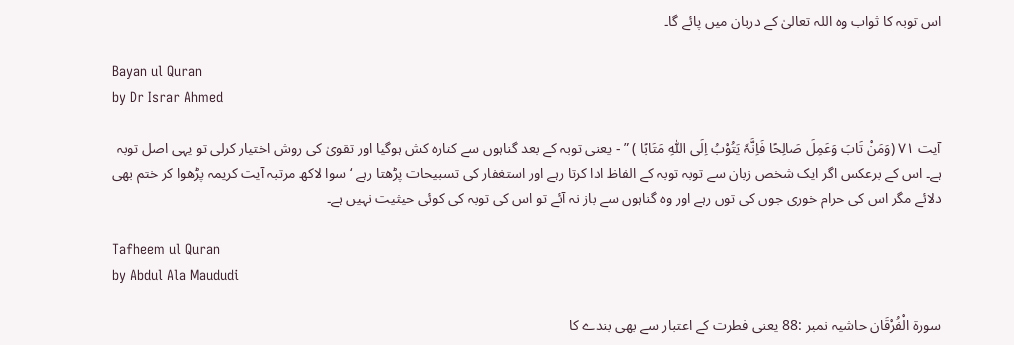اس توبہ کا ثواب وہ اللہ تعالیٰ کے دربان میں پائے گا۔

Bayan ul Quran
by Dr Israr Ahmed

آیت ٧١ (وَمَنْ تَابَ وَعَمِلَ صَالِحًا فَاِنَّہٗ یَتُوْبُ اِلَی اللّٰہِ مَتَابًا ) ” - یعنی توبہ کے بعد گناہوں سے کنارہ کش ہوگیا اور تقویٰ کی روش اختیار کرلی تو یہی اصل توبہ ہے۔ اس کے برعکس اگر ایک شخص زبان سے توبہ توبہ کے الفاظ ادا کرتا رہے اور استغفار کی تسبیحات پڑھتا رہے ‘ سوا لاکھ مرتبہ آیت کریمہ پڑھوا کر ختم بھی دلائے مگر اس کی حرام خوری جوں کی توں رہے اور وہ گناہوں سے باز نہ آئے تو اس کی توبہ کی کوئی حیثیت نہیں ہے۔

Tafheem ul Quran
by Abdul Ala Maududi

سورة الْفُرْقَان حاشیہ نمبر :88 یعنی فطرت کے اعتبار سے بھی بندے کا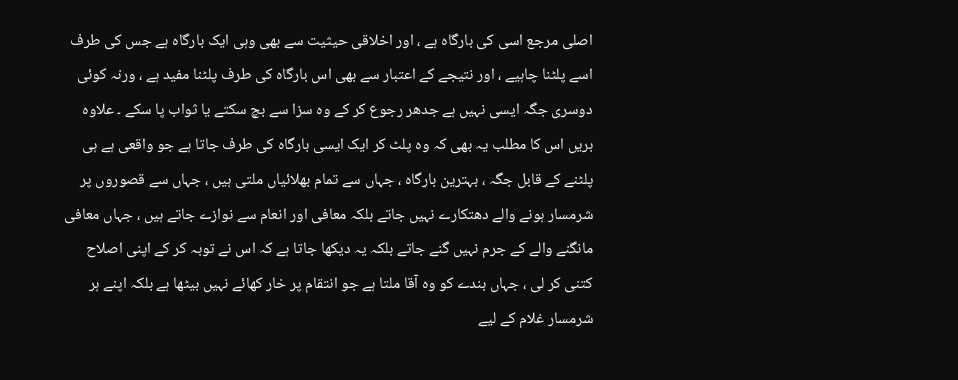اصلی مرجع اسی کی بارگاہ ہے ، اور اخلاقی حیثیت سے بھی وہی ایک بارگاہ ہے جس کی طرف اسے پلٹنا چاہیے ، اور نتیجے کے اعتبار سے بھی اس بارگاہ کی طرف پلٹنا مفید ہے ، ورنہ کوئی دوسری جگہ ایسی نہیں ہے جدھر رجوع کر کے وہ سزا سے بچ سکتے یا ثواب پا سکے ۔ علاوہ بریں اس کا مطلب یہ بھی کہ وہ پلٹ کر ایک ایسی بارگاہ کی طرف جاتا ہے جو واقعی ہے ہی پلٹنے کے قابل جگہ ، بہترین بارگاہ ، جہاں سے تمام بھلائیاں ملتی ہیں ، جہاں سے قصوروں پر شرمسار ہونے والے دھتکارے نہیں جاتے بلکہ معافی اور انعام سے نوازے جاتے ہیں ، جہاں معافی مانگنے والے کے جرم نہیں گنے جاتے بلکہ یہ دیکھا جاتا ہے کہ اس نے توبہ کر کے اپنی اصلاح کتنی کر لی ، جہاں بندے کو وہ آقا ملتا ہے جو انتقام پر خار کھائے نہیں بیٹھا ہے بلکہ اپنے ہر شرمسار غلام کے لیے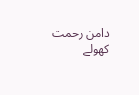دامن رحمت کھولے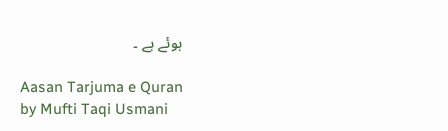ہوئے ہے ۔

Aasan Tarjuma e Quran
by Mufti Taqi Usmani